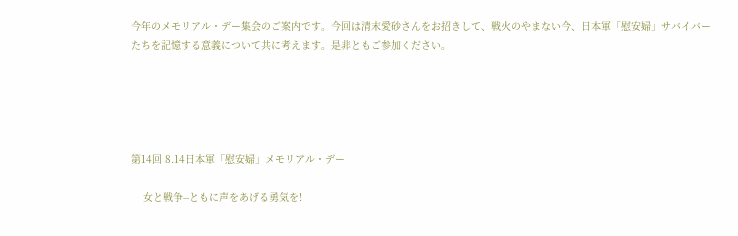今年のメモリアル・デー集会のご案内です。今回は清末愛砂さんをお招きして、戦火のやまない今、日本軍「慰安婦」サバイバーたちを記憶する意義について共に考えます。是非ともご参加ください。





第14回 8.14日本軍「慰安婦」メモリアル・デー

    女と戦争--ともに声をあげる勇気を!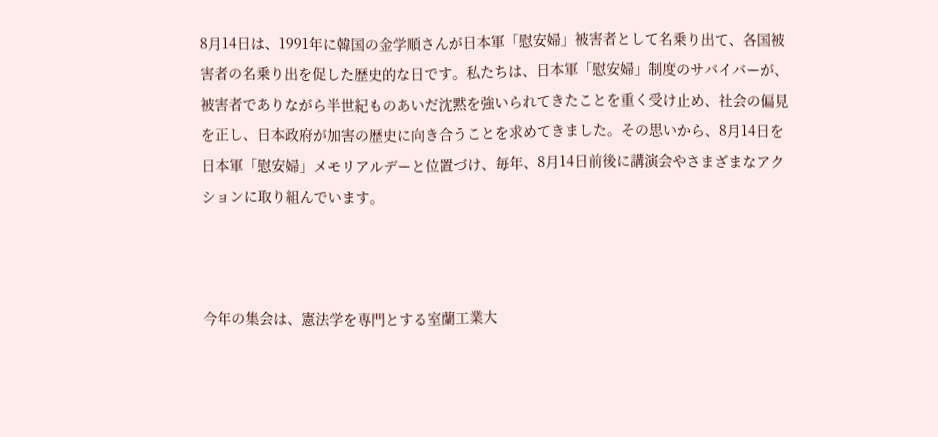8月14日は、1991年に韓国の金学順さんが日本軍「慰安婦」被害者として名乗り出て、各国被害者の名乗り出を促した歴史的な日です。私たちは、日本軍「慰安婦」制度のサバイバーが、被害者でありながら半世紀ものあいだ沈黙を強いられてきたことを重く受け止め、社会の偏見を正し、日本政府が加害の歴史に向き合うことを求めてきました。その思いから、8月14日を日本軍「慰安婦」メモリアルデーと位置づけ、毎年、8月14日前後に講演会やさまざまなアクションに取り組んでいます。



今年の集会は、憲法学を専門とする室蘭工業大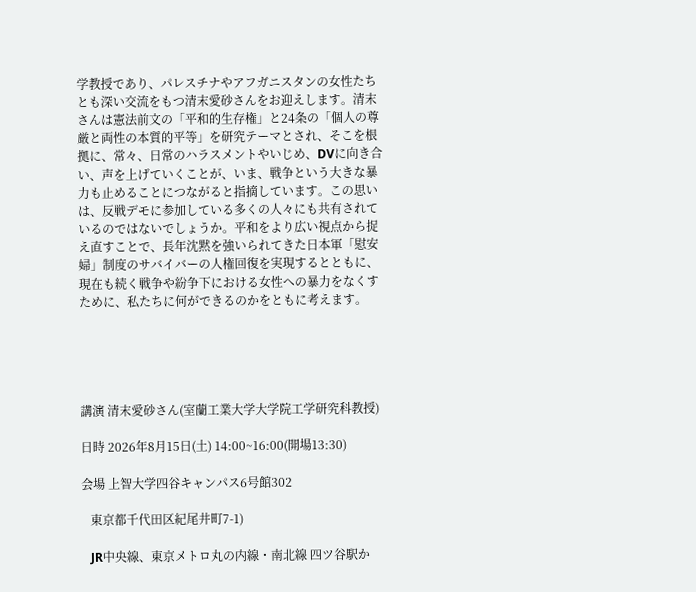学教授であり、パレスチナやアフガニスタンの女性たちとも深い交流をもつ清末愛砂さんをお迎えします。清末さんは憲法前文の「平和的生存権」と24条の「個人の尊厳と両性の本質的平等」を研究テーマとされ、そこを根拠に、常々、日常のハラスメントやいじめ、DVに向き合い、声を上げていくことが、いま、戦争という大きな暴力も止めることにつながると指摘しています。この思いは、反戦デモに参加している多くの人々にも共有されているのではないでしょうか。平和をより広い視点から捉え直すことで、長年沈黙を強いられてきた日本軍「慰安婦」制度のサバイバーの人権回復を実現するとともに、現在も続く戦争や紛争下における女性への暴力をなくすために、私たちに何ができるのかをともに考えます。





講演 清末愛砂さん(室蘭工業大学大学院工学研究科教授)

日時 2026年8月15日(土) 14:00~16:00(開場13:30)

会場 上智大学四谷キャンパス6号館302

   東京都千代田区紀尾井町7-1)

   JR中央線、東京メトロ丸の内線・南北線 四ツ谷駅か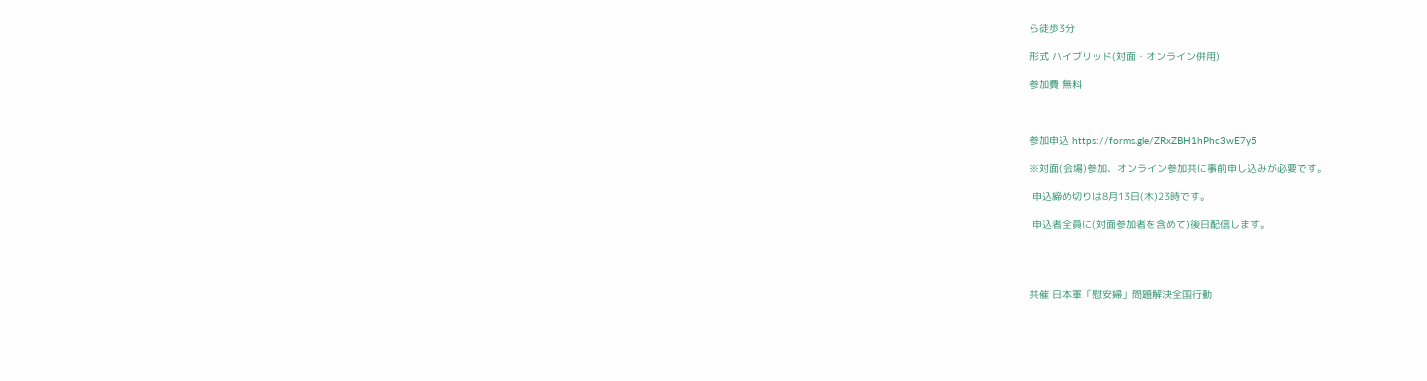ら徒歩3分

形式 ハイブリッド(対面・オンライン併用)

参加費 無料



参加申込 https://forms.gle/ZRxZBH1hPhc3wE7y5

※対面(会場)参加、オンライン参加共に事前申し込みが必要です。

 申込締め切りは8月13日(木)23時です。

 申込者全員に(対面参加者を含めて)後日配信します。




共催 日本軍「慰安婦」問題解決全国行動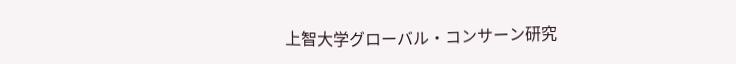上智大学グローバル・コンサーン研究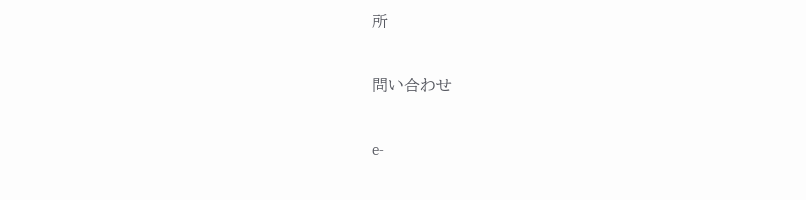所

問い合わせ

e-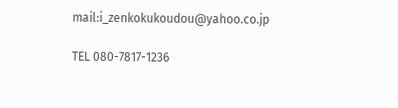mail:i_zenkokukoudou@yahoo.co.jp

TEL 080-7817-1236